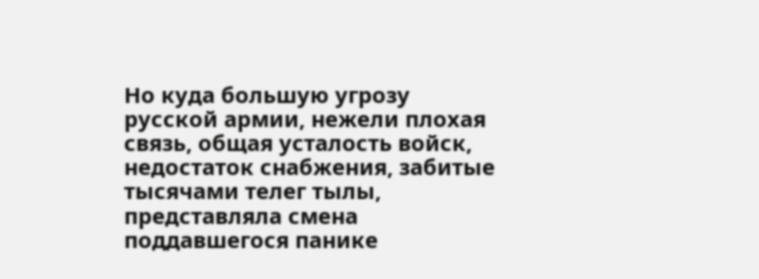Но куда большую угрозу русской армии, нежели плохая связь, общая усталость войск, недостаток снабжения, забитые тысячами телег тылы, представляла смена поддавшегося панике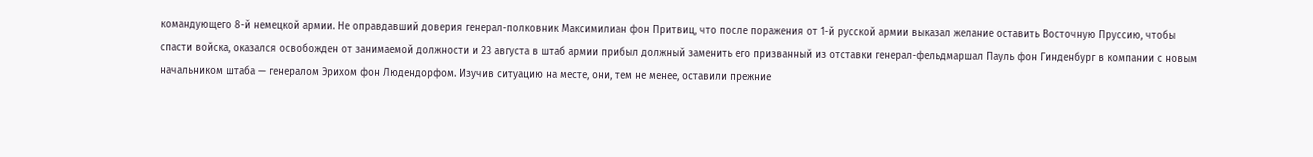командующего 8-й немецкой армии. Не оправдавший доверия генерал-полковник Максимилиан фон Притвиц, что после поражения от 1-й русской армии выказал желание оставить Восточную Пруссию, чтобы спасти войска, оказался освобожден от занимаемой должности и 23 августа в штаб армии прибыл должный заменить его призванный из отставки генерал-фельдмаршал Пауль фон Гинденбург в компании с новым начальником штаба — генералом Эрихом фон Людендорфом. Изучив ситуацию на месте, они, тем не менее, оставили прежние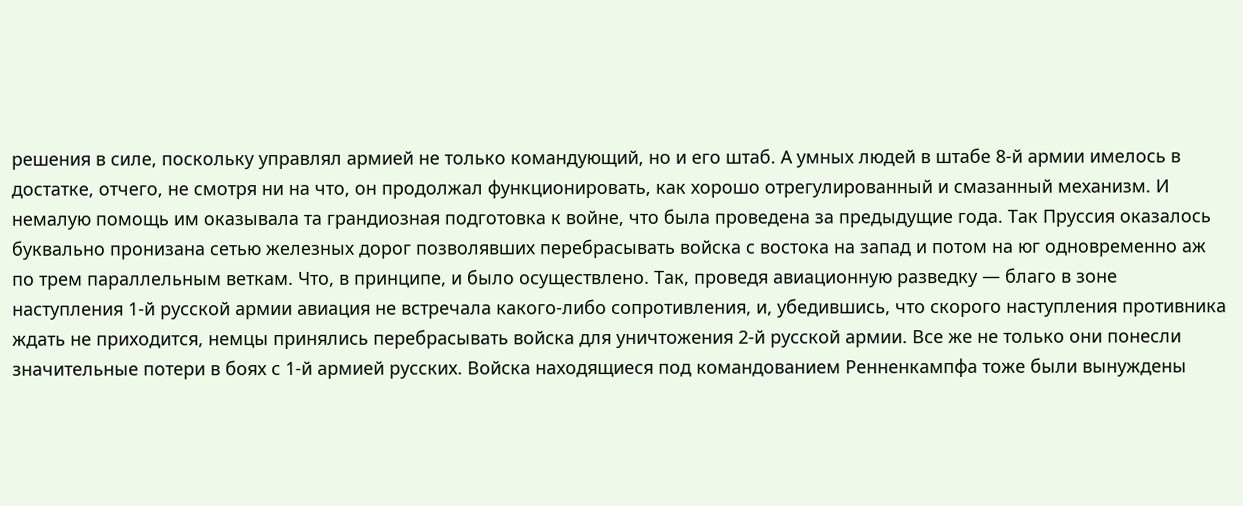решения в силе, поскольку управлял армией не только командующий, но и его штаб. А умных людей в штабе 8-й армии имелось в достатке, отчего, не смотря ни на что, он продолжал функционировать, как хорошо отрегулированный и смазанный механизм. И немалую помощь им оказывала та грандиозная подготовка к войне, что была проведена за предыдущие года. Так Пруссия оказалось буквально пронизана сетью железных дорог позволявших перебрасывать войска с востока на запад и потом на юг одновременно аж по трем параллельным веткам. Что, в принципе, и было осуществлено. Так, проведя авиационную разведку — благо в зоне наступления 1-й русской армии авиация не встречала какого-либо сопротивления, и, убедившись, что скорого наступления противника ждать не приходится, немцы принялись перебрасывать войска для уничтожения 2-й русской армии. Все же не только они понесли значительные потери в боях с 1-й армией русских. Войска находящиеся под командованием Ренненкампфа тоже были вынуждены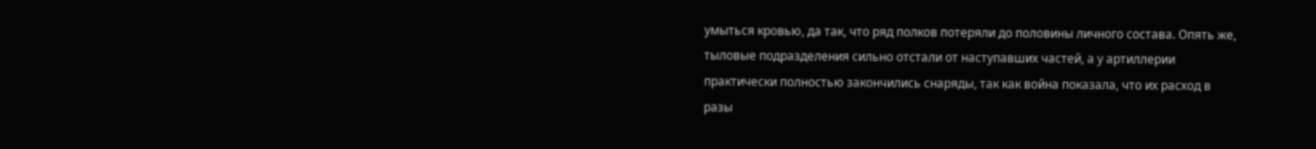умыться кровью, да так, что ряд полков потеряли до половины личного состава. Опять же, тыловые подразделения сильно отстали от наступавших частей, а у артиллерии практически полностью закончились снаряды, так как война показала, что их расход в разы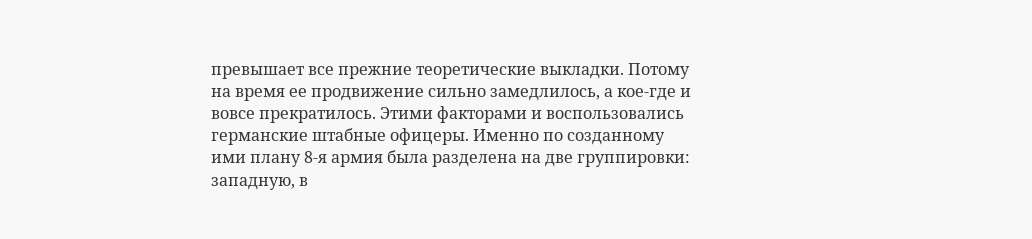превышает все прежние теоретические выкладки. Потому на время ее продвижение сильно замедлилось, а кое-где и вовсе прекратилось. Этими факторами и воспользовались германские штабные офицеры. Именно по созданному ими плану 8-я армия была разделена на две группировки: западную, в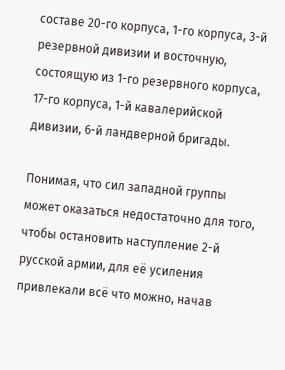составе 20-го корпуса, 1-го корпуса, 3-й резервной дивизии и восточную, состоящую из 1-го резервного корпуса, 17-го корпуса, 1-й кавалерийской дивизии, 6-й ландверной бригады.

Понимая, что сил западной группы может оказаться недостаточно для того, чтобы остановить наступление 2-й русской армии, для её усиления привлекали всё что можно, начав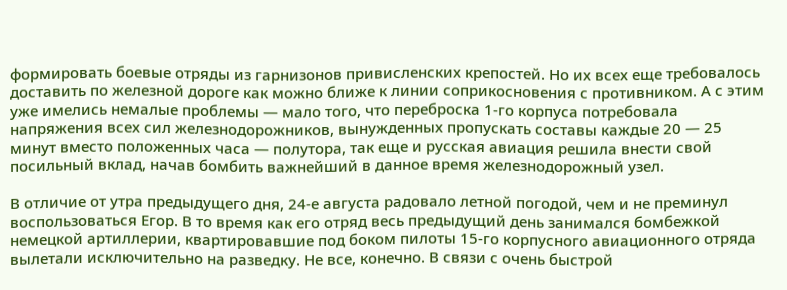формировать боевые отряды из гарнизонов привисленских крепостей. Но их всех еще требовалось доставить по железной дороге как можно ближе к линии соприкосновения с противником. А с этим уже имелись немалые проблемы — мало того, что переброска 1-го корпуса потребовала напряжения всех сил железнодорожников, вынужденных пропускать составы каждые 20 — 25 минут вместо положенных часа — полутора, так еще и русская авиация решила внести свой посильный вклад, начав бомбить важнейший в данное время железнодорожный узел.

В отличие от утра предыдущего дня, 24-е августа радовало летной погодой, чем и не преминул воспользоваться Егор. В то время как его отряд весь предыдущий день занимался бомбежкой немецкой артиллерии, квартировавшие под боком пилоты 15-го корпусного авиационного отряда вылетали исключительно на разведку. Не все, конечно. В связи с очень быстрой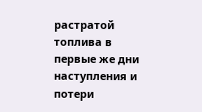растратой топлива в первые же дни наступления и потери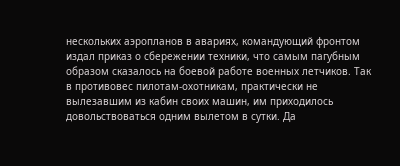нескольких аэропланов в авариях, командующий фронтом издал приказ о сбережении техники, что самым пагубным образом сказалось на боевой работе военных летчиков. Так в противовес пилотам-охотникам, практически не вылезавшим из кабин своих машин, им приходилось довольствоваться одним вылетом в сутки. Да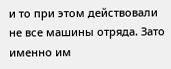и то при этом действовали не все машины отряда. Зато именно им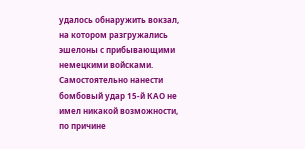удалось обнаружить вокзал, на котором разгружались эшелоны с прибывающими немецкими войсками. Самостоятельно нанести бомбовый удар 15-й КАО не имел никакой возможности, по причине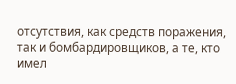отсутствия, как средств поражения, так и бомбардировщиков, а те, кто имел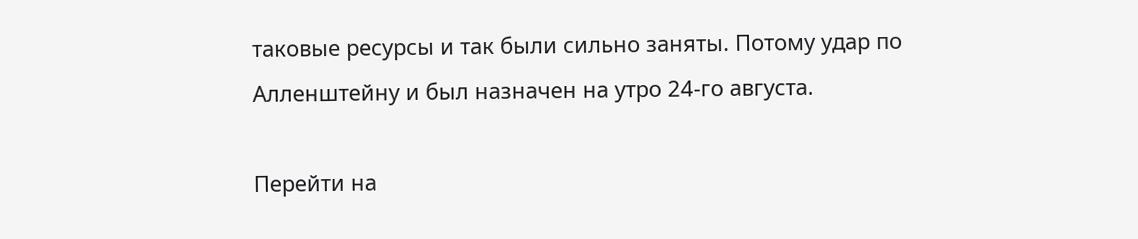таковые ресурсы и так были сильно заняты. Потому удар по Алленштейну и был назначен на утро 24-го августа.

Перейти на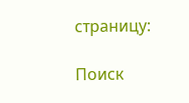страницу:

Поиск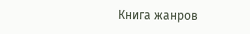Книга жанров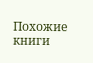Похожие книги